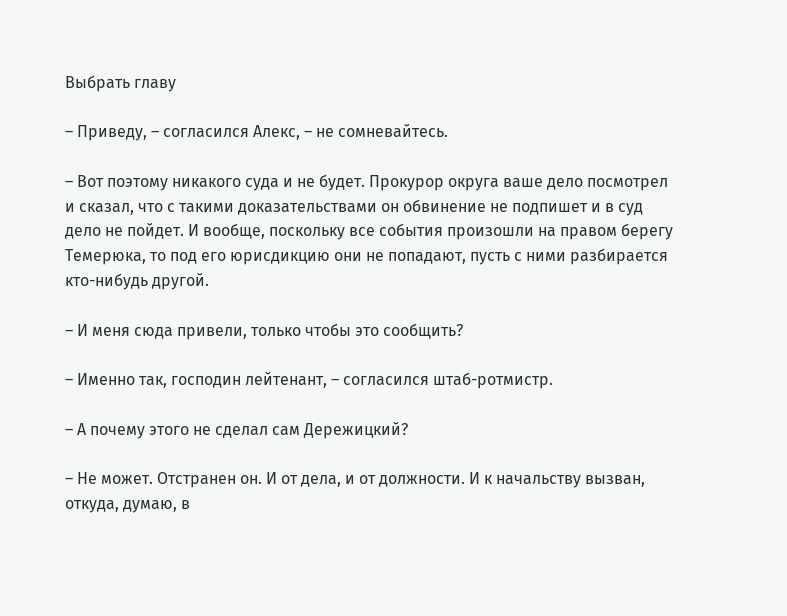Выбрать главу

– Приведу, – согласился Алекс, – не сомневайтесь.

– Вот поэтому никакого суда и не будет. Прокурор округа ваше дело посмотрел и сказал, что с такими доказательствами он обвинение не подпишет и в суд дело не пойдет. И вообще, поскольку все события произошли на правом берегу Темерюка, то под его юрисдикцию они не попадают, пусть с ними разбирается кто-нибудь другой.

– И меня сюда привели, только чтобы это сообщить?

– Именно так, господин лейтенант, – согласился штаб-ротмистр.

– А почему этого не сделал сам Дережицкий?

– Не может. Отстранен он. И от дела, и от должности. И к начальству вызван, откуда, думаю, в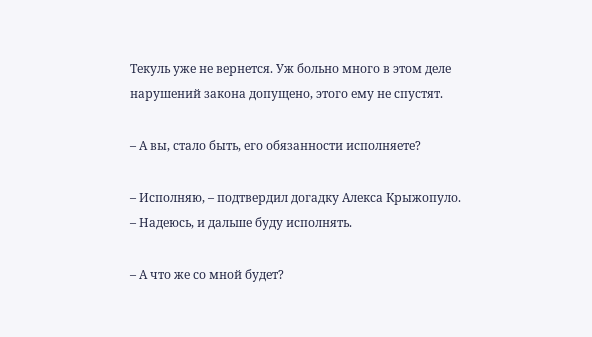Текуль уже не вернется. Уж больно много в этом деле нарушений закона допущено, этого ему не спустят.

– А вы, стало быть, его обязанности исполняете?

– Исполняю, – подтвердил догадку Алекса Крыжопуло. – Надеюсь, и дальше буду исполнять.

– А что же со мной будет?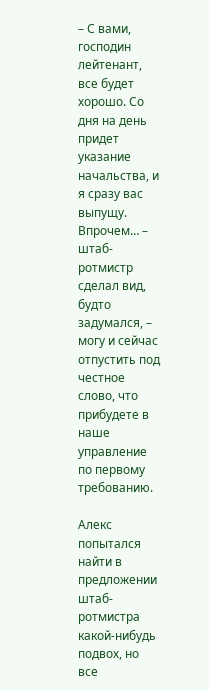– С вами, господин лейтенант, все будет хорошо. Со дня на день придет указание начальства, и я сразу вас выпущу. Впрочем… – штаб-ротмистр сделал вид, будто задумался, – могу и сейчас отпустить под честное слово, что прибудете в наше управление по первому требованию.

Алекс попытался найти в предложении штаб-ротмистра какой-нибудь подвох, но все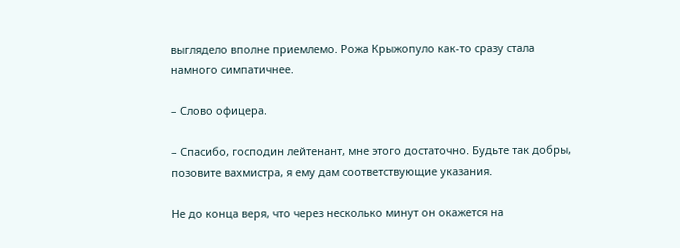выглядело вполне приемлемо. Рожа Крыжопуло как-то сразу стала намного симпатичнее.

– Слово офицера.

– Спасибо, господин лейтенант, мне этого достаточно. Будьте так добры, позовите вахмистра, я ему дам соответствующие указания.

Не до конца веря, что через несколько минут он окажется на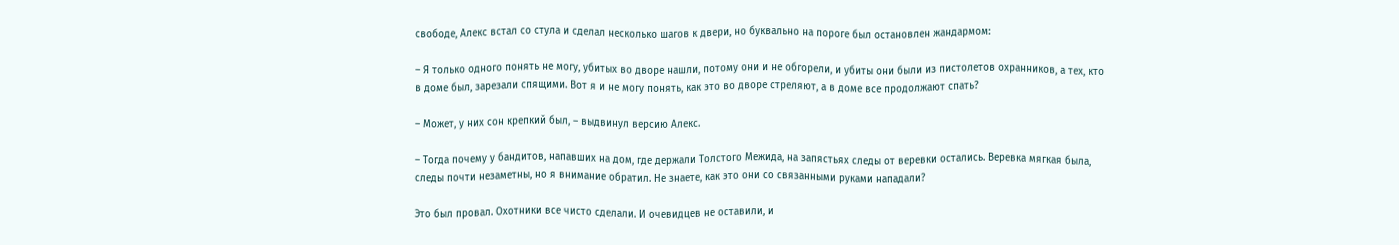свободе, Алекс встал со стула и сделал несколько шагов к двери, но буквально на пороге был остановлен жандармом:

– Я только одного понять не могу, убитых во дворе нашли, потому они и не обгорели, и убиты они были из пистолетов охранников, а тех, кто в доме был, зарезали спящими. Вот я и не могу понять, как это во дворе стреляют, а в доме все продолжают спать?

– Может, у них сон крепкий был, – выдвинул версию Алекс.

– Тогда почему у бандитов, напавших на дом, где держали Толстого Межида, на запястьях следы от веревки остались. Веревка мягкая была, следы почти незаметны, но я внимание обратил. Не знаете, как это они со связанными руками нападали?

Это был провал. Охотники все чисто сделали. И очевидцев не оставили, и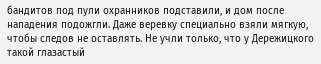бандитов под пули охранников подставили, и дом после нападения подожгли. Даже веревку специально взяли мягкую, чтобы следов не оставлять. Не учли только, что у Дережицкого такой глазастый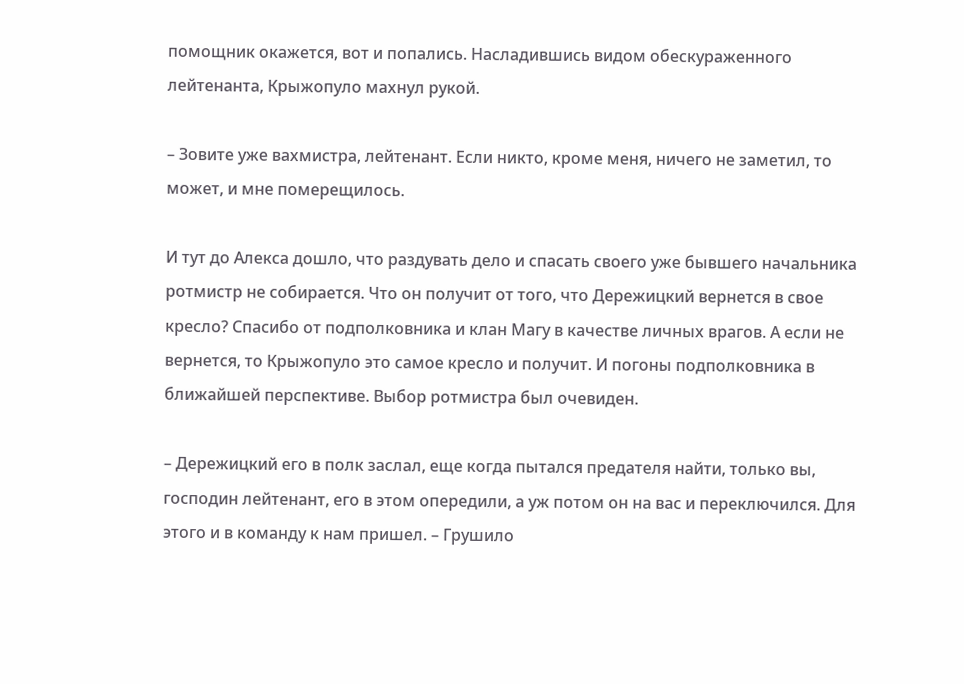помощник окажется, вот и попались. Насладившись видом обескураженного лейтенанта, Крыжопуло махнул рукой.

– Зовите уже вахмистра, лейтенант. Если никто, кроме меня, ничего не заметил, то может, и мне померещилось.

И тут до Алекса дошло, что раздувать дело и спасать своего уже бывшего начальника ротмистр не собирается. Что он получит от того, что Дережицкий вернется в свое кресло? Спасибо от подполковника и клан Магу в качестве личных врагов. А если не вернется, то Крыжопуло это самое кресло и получит. И погоны подполковника в ближайшей перспективе. Выбор ротмистра был очевиден.

– Дережицкий его в полк заслал, еще когда пытался предателя найти, только вы, господин лейтенант, его в этом опередили, а уж потом он на вас и переключился. Для этого и в команду к нам пришел. – Грушило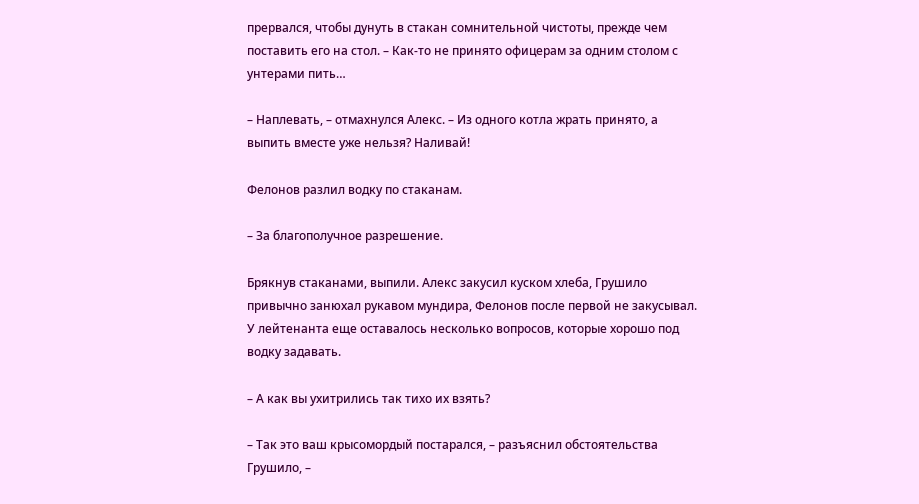прервался, чтобы дунуть в стакан сомнительной чистоты, прежде чем поставить его на стол. – Как-то не принято офицерам за одним столом с унтерами пить…

– Наплевать, – отмахнулся Алекс. – Из одного котла жрать принято, а выпить вместе уже нельзя? Наливай!

Фелонов разлил водку по стаканам.

– За благополучное разрешение.

Брякнув стаканами, выпили. Алекс закусил куском хлеба, Грушило привычно занюхал рукавом мундира, Фелонов после первой не закусывал. У лейтенанта еще оставалось несколько вопросов, которые хорошо под водку задавать.

– А как вы ухитрились так тихо их взять?

– Так это ваш крысомордый постарался, – разъяснил обстоятельства Грушило, –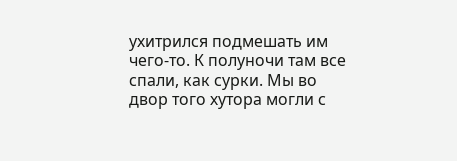ухитрился подмешать им чего-то. К полуночи там все спали, как сурки. Мы во двор того хутора могли с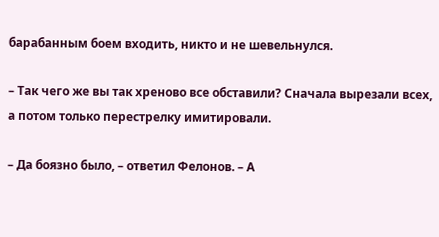барабанным боем входить, никто и не шевельнулся.

– Так чего же вы так хреново все обставили? Сначала вырезали всех, а потом только перестрелку имитировали.

– Да боязно было, – ответил Фелонов. – А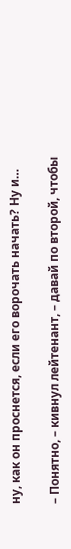ну, как он проснется, если его ворочать начать? Ну и…

– Понятно, – кивнул лейтенант, – давай по второй, чтобы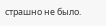страшно не было.